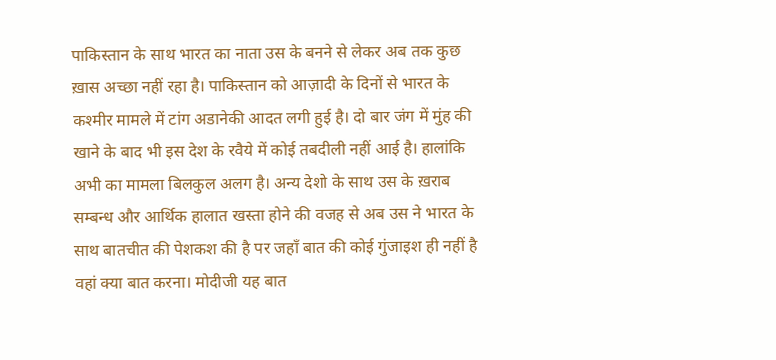पाकिस्तान के साथ भारत का नाता उस के बनने से लेकर अब तक कुछ ख़ास अच्छा नहीं रहा है। पाकिस्तान को आज़ादी के दिनों से भारत के कश्मीर मामले में टांग अडानेकी आदत लगी हुई है। दो बार जंग में मुंह की खाने के बाद भी इस देश के रवैये में कोई तबदीली नहीं आई है। हालांकि अभी का मामला बिलकुल अलग है। अन्य देशो के साथ उस के ख़राब सम्बन्ध और आर्थिक हालात खस्ता होने की वजह से अब उस ने भारत के साथ बातचीत की पेशकश की है पर जहाँ बात की कोई गुंजाइश ही नहीं है वहां क्या बात करना। मोदीजी यह बात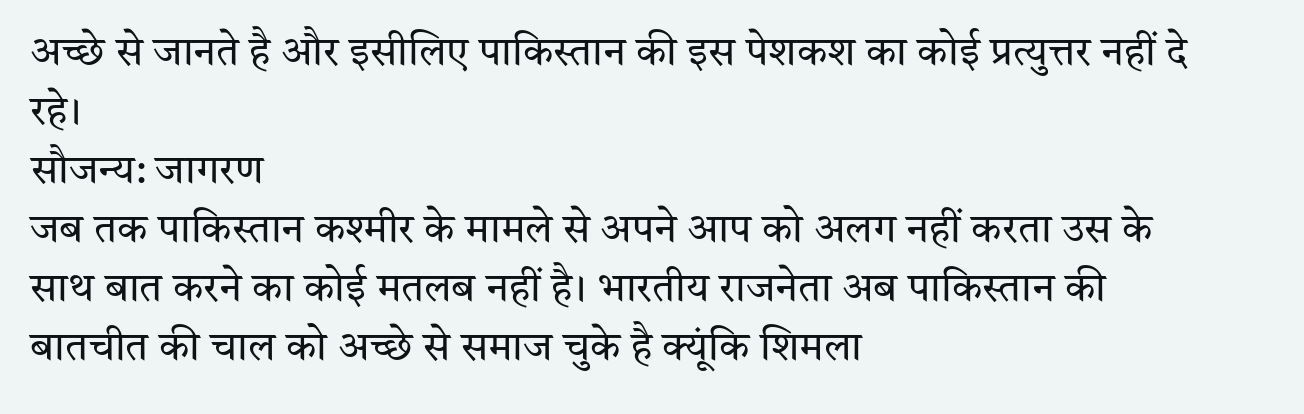अच्छे से जानते है और इसीलिए पाकिस्तान की इस पेशकश का कोई प्रत्युत्तर नहीं दे रहे।
सौजन्य: जागरण
जब तक पाकिस्तान कश्मीर के मामले से अपने आप को अलग नहीं करता उस के साथ बात करने का कोई मतलब नहीं है। भारतीय राजनेता अब पाकिस्तान की बातचीत की चाल को अच्छे से समाज चुके है क्यूंकि शिमला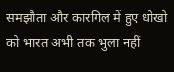समझौता और कारगिल में हुए धोखो को भारत अभी तक भुला नहीं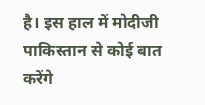है। इस हाल में मोदीजी पाकिस्तान से कोई बात करेंगे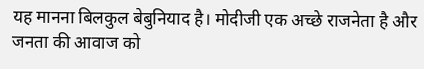यह मानना बिलकुल बेबुनियाद है। मोदीजी एक अच्छे राजनेता है और जनता की आवाज को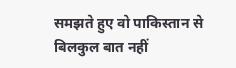समझते हुए वो पाकिस्तान से बिलकुल बात नहीं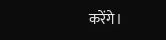करेंगे।